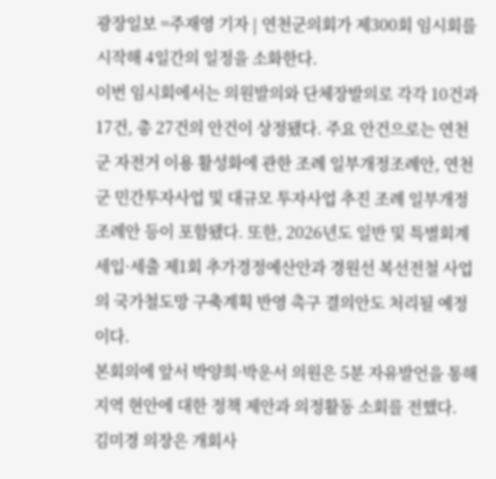광장일보 =주재영 기자 | 연천군의회가 제300회 임시회를 시작해 4일간의 일정을 소화한다.
이번 임시회에서는 의원발의와 단체장발의로 각각 10건과 17건, 총 27건의 안건이 상정됐다. 주요 안건으로는 연천군 자전거 이용 활성화에 관한 조례 일부개정조례안, 연천군 민간투자사업 및 대규모 투자사업 추진 조례 일부개정조례안 등이 포함됐다. 또한, 2026년도 일반 및 특별회계 세입·세출 제1회 추가경정예산안과 경원선 복선전철 사업의 국가철도망 구축계획 반영 촉구 결의안도 처리될 예정이다.
본회의에 앞서 박양희·박운서 의원은 5분 자유발언을 통해 지역 현안에 대한 정책 제안과 의정활동 소회를 전했다.
김미경 의장은 개회사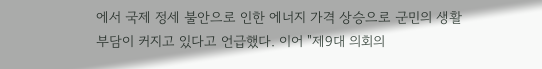에서 국제 정세 불안으로 인한 에너지 가격 상승으로 군민의 생활 부담이 커지고 있다고 언급했다. 이어 "제9대 의회의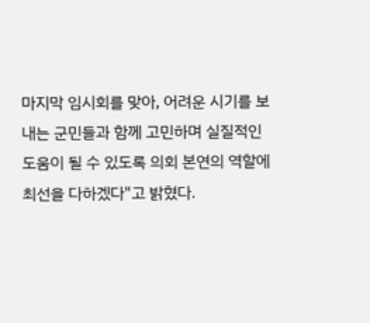마지막 임시회를 맞아, 어려운 시기를 보내는 군민들과 함께 고민하며 실질적인 도움이 될 수 있도록 의회 본연의 역할에 최선을 다하겠다"고 밝혔다.